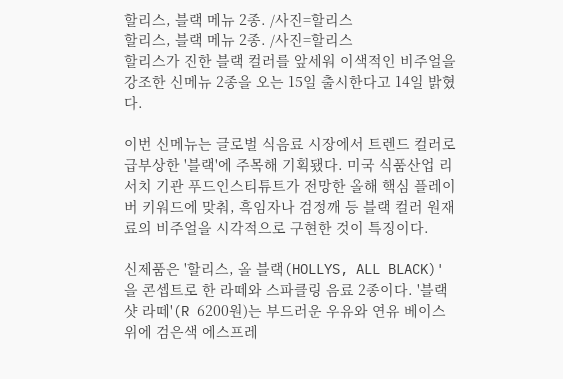할리스, 블랙 메뉴 2종. /사진=할리스
할리스, 블랙 메뉴 2종. /사진=할리스
할리스가 진한 블랙 컬러를 앞세워 이색적인 비주얼을 강조한 신메뉴 2종을 오는 15일 출시한다고 14일 밝혔다.

이번 신메뉴는 글로벌 식음료 시장에서 트렌드 컬러로 급부상한 '블랙'에 주목해 기획됐다. 미국 식품산업 리서치 기관 푸드인스티튜트가 전망한 올해 핵심 플레이버 키워드에 맞춰, 흑임자나 검정깨 등 블랙 컬러 원재료의 비주얼을 시각적으로 구현한 것이 특징이다.

신제품은 '할리스, 올 블랙(HOLLYS, ALL BLACK)'을 콘셉트로 한 라떼와 스파클링 음료 2종이다. '블랙샷 라떼'(R 6200원)는 부드러운 우유와 연유 베이스 위에 검은색 에스프레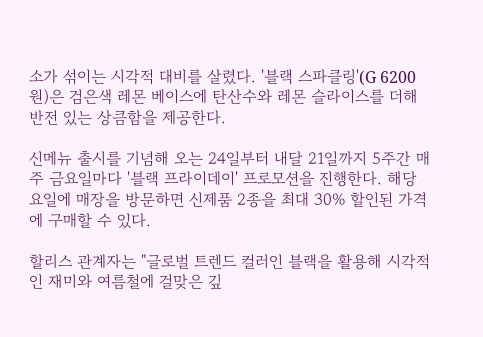소가 섞이는 시각적 대비를 살렸다. '블랙 스파클링'(G 6200원)은 검은색 레몬 베이스에 탄산수와 레몬 슬라이스를 더해 반전 있는 상큼함을 제공한다.

신메뉴 출시를 기념해 오는 24일부터 내달 21일까지 5주간 매주 금요일마다 '블랙 프라이데이' 프로모션을 진행한다. 해당 요일에 매장을 방문하면 신제품 2종을 최대 30% 할인된 가격에 구매할 수 있다.

할리스 관계자는 "글로벌 트렌드 컬러인 블랙을 활용해 시각적인 재미와 여름철에 걸맞은 깊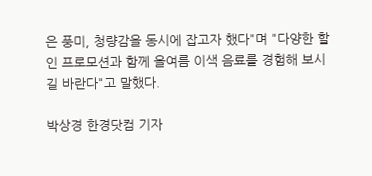은 풍미, 청량감을 동시에 잡고자 했다"며 "다양한 할인 프로모션과 함께 올여름 이색 음료를 경험해 보시길 바란다"고 말했다.

박상경 한경닷컴 기자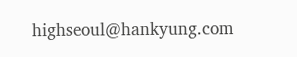highseoul@hankyung.com